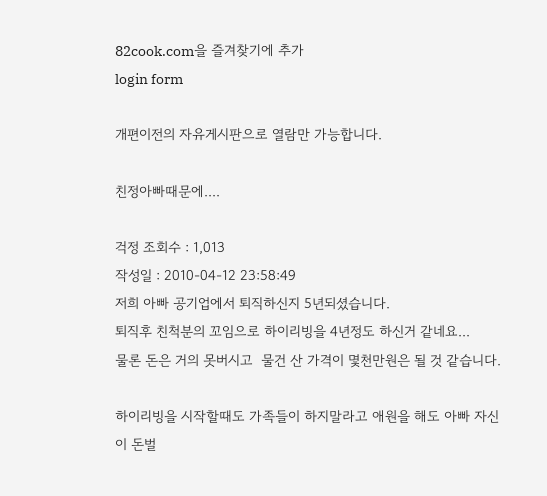82cook.com을 즐겨찾기에 추가
login form

개편이전의 자유게시판으로 열람만 가능합니다.

친정아빠때문에....

걱정 조회수 : 1,013
작성일 : 2010-04-12 23:58:49
저희 아빠 공기업에서 퇴직하신지 5년되셨습니다.
퇴직후 친척분의 꼬임으로 하이리빙을 4년정도 하신거 같네요...
물론 돈은 거의 못버시고  물건 산 가격이 몇천만원은 될 것 같습니다.

하이리빙을 시작할때도 가족들이 하지말라고 애원을 해도 아빠 자신이 돈벌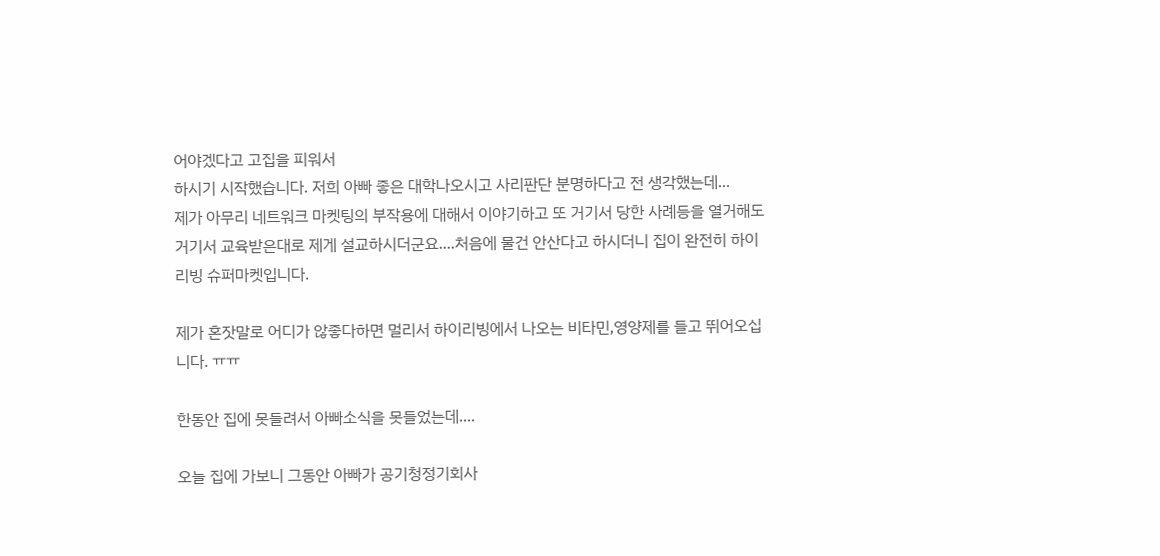어야겠다고 고집을 피워서
하시기 시작했습니다. 저희 아빠 좋은 대학나오시고 사리판단 분명하다고 전 생각했는데...
제가 아무리 네트워크 마켓팅의 부작용에 대해서 이야기하고 또 거기서 당한 사례등을 열거해도 거기서 교육받은대로 제게 설교하시더군요....처음에 물건 안산다고 하시더니 집이 완전히 하이리빙 슈퍼마켓입니다.

제가 혼잣말로 어디가 않좋다하면 멀리서 하이리빙에서 나오는 비타민,영양제를 들고 뛰어오십니다. ㅠㅠ

한동안 집에 못들려서 아빠소식을 못들었는데....

오늘 집에 가보니 그동안 아빠가 공기청정기회사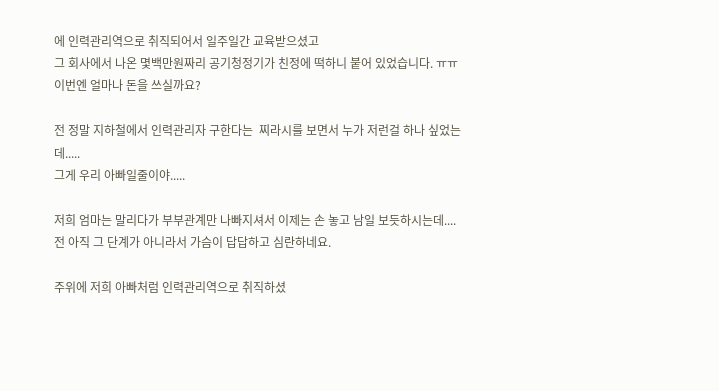에 인력관리역으로 취직되어서 일주일간 교육받으셨고
그 회사에서 나온 몇백만원짜리 공기청정기가 친정에 떡하니 붙어 있었습니다. ㅠㅠ
이번엔 얼마나 돈을 쓰실까요?

전 정말 지하철에서 인력관리자 구한다는  찌라시를 보면서 누가 저런걸 하나 싶었는데.....
그게 우리 아빠일줄이야.....

저희 엄마는 말리다가 부부관계만 나빠지셔서 이제는 손 놓고 남일 보듯하시는데....
전 아직 그 단계가 아니라서 가슴이 답답하고 심란하네요.

주위에 저희 아빠처럼 인력관리역으로 취직하셨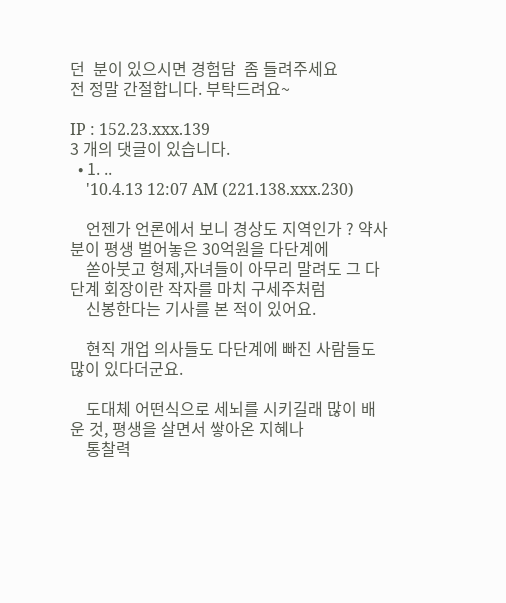던  분이 있으시면 경험담  좀 들려주세요
전 정말 간절합니다. 부탁드려요~

IP : 152.23.xxx.139
3 개의 댓글이 있습니다.
  • 1. ..
    '10.4.13 12:07 AM (221.138.xxx.230)

    언젠가 언론에서 보니 경상도 지역인가 ? 약사분이 평생 벌어놓은 30억원을 다단계에
    쏟아붓고 형제,자녀들이 아무리 말려도 그 다단계 회장이란 작자를 마치 구세주처럼
    신봉한다는 기사를 본 적이 있어요.

    현직 개업 의사들도 다단계에 빠진 사람들도 많이 있다더군요.

    도대체 어떤식으로 세뇌를 시키길래 많이 배운 것, 평생을 살면서 쌓아온 지혜나
    통찰력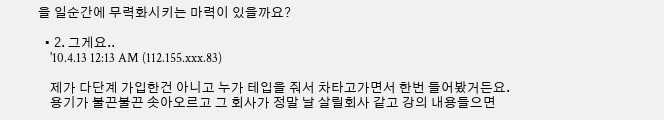을 일순간에 무력화시키는 마력이 있을까요?

  • 2. 그게요..
    '10.4.13 12:13 AM (112.155.xxx.83)

    제가 다단계 가입한건 아니고 누가 테입을 줘서 차타고가면서 한번 들어봤거든요.
    용기가 불끈불끈 솟아오르고 그 회사가 정말 날 살릴회사 같고 강의 내용들으면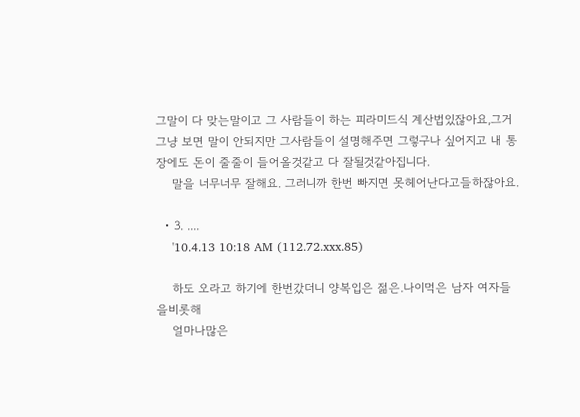그말이 다 맞는말이고 그 사람들이 하는 피라미드식 계산법있잖아요,그거 그냥 보면 말이 안되지만 그사람들이 설명해주면 그렇구나 싶어지고 내 통장에도 돈이 줄줄이 들어올것같고 다 잘될것같아집니다.
    말을 너무너무 잘해요. 그러니까 한번 빠지면 못헤어난다고들하잖아요.

  • 3. ....
    '10.4.13 10:18 AM (112.72.xxx.85)

    하도 오라고 하기에 한번갔더니 양복입은 젊은.나이먹은 남자 여자들을비롯해
    얼마나많은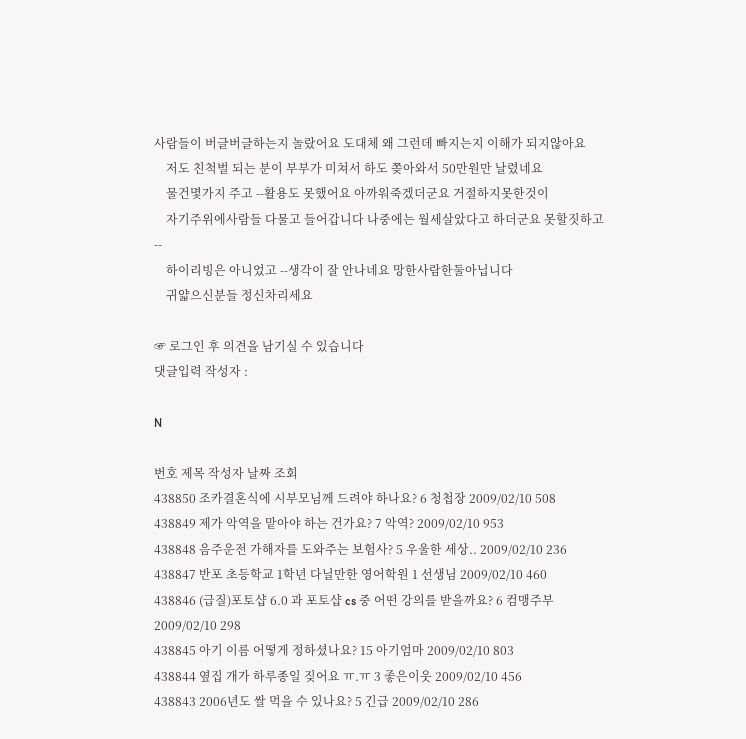사람들이 버글버글하는지 놀랐어요 도대체 왜 그런데 빠지는지 이해가 되지않아요
    저도 친척벌 되는 분이 부부가 미쳐서 하도 쫒아와서 50만원만 날렸네요
    물건몇가지 주고 --활용도 못했어요 아까워죽겠더군요 거절하지못한것이
    자기주위에사람들 다물고 들어갑니다 나중에는 월세살았다고 하더군요 못할짓하고--
    하이리빙은 아니었고 --생각이 잘 안나네요 망한사람한둘아닙니다
    귀얇으신분들 정신차리세요

☞ 로그인 후 의견을 남기실 수 있습니다
댓글입력 작성자 :

N

번호 제목 작성자 날짜 조회
438850 조카결혼식에 시부모님께 드려야 하나요? 6 청첩장 2009/02/10 508
438849 제가 악역을 맡아야 하는 건가요? 7 악역? 2009/02/10 953
438848 음주운전 가해자를 도와주는 보험사? 5 우울한 세상.. 2009/02/10 236
438847 반포 초등학교 1학년 다닐만한 영어학원 1 선생님 2009/02/10 460
438846 (급질)포토샵 6.0 과 포토샵 cs 중 어떤 강의를 받을까요? 6 컴맹주부 2009/02/10 298
438845 아기 이름 어떻게 정하셨나요? 15 아기엄마 2009/02/10 803
438844 옆집 개가 하루종일 짖어요 ㅠ.ㅠ 3 좋은이웃 2009/02/10 456
438843 2006년도 쌀 먹을 수 있나요? 5 긴급 2009/02/10 286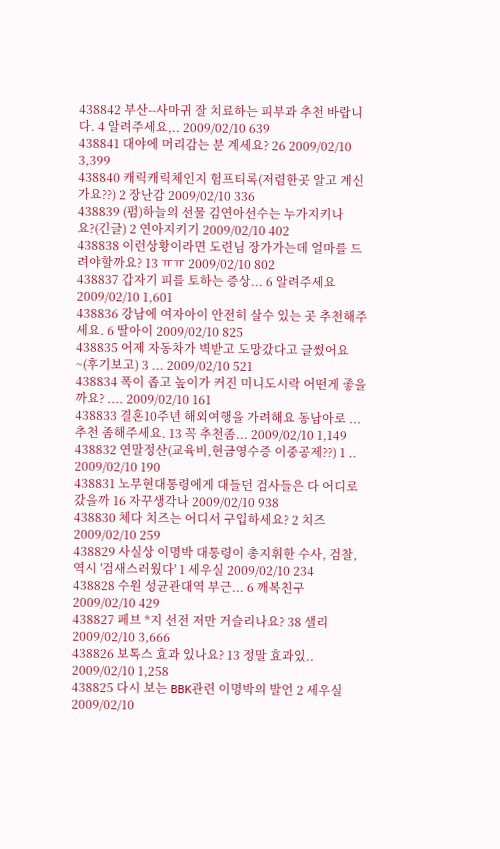438842 부산--사마귀 잘 치료하는 피부과 추천 바랍니다. 4 알려주세요,.. 2009/02/10 639
438841 대야에 머리감는 분 계세요? 26 2009/02/10 3,399
438840 캐릭캐릭체인지 험프티록(저렴한곳 알고 계신가요??) 2 장난감 2009/02/10 336
438839 (펌)하늘의 선물 김연아선수는 누가지키나요?(긴글) 2 연아지키기 2009/02/10 402
438838 이런상황이라면 도련님 장가가는데 얼마를 드려야할까요? 13 ㅠㅠ 2009/02/10 802
438837 갑자기 피를 토하는 증상... 6 알려주세요 2009/02/10 1,601
438836 강남에 여자아이 안전히 살수 있는 곳 추천해주세요. 6 딸아이 2009/02/10 825
438835 어제 자동차가 벽받고 도망갔다고 글썼어요~(후기보고) 3 ... 2009/02/10 521
438834 폭이 좁고 높이가 커진 미니도시락 어떤게 좋을까요? .... 2009/02/10 161
438833 결혼10주년 해외여행을 가려해요 동남아로 ...추천 좀해주세요. 13 꼭 추천좀... 2009/02/10 1,149
438832 연말정산(교육비,현금영수증 이중공제??) 1 .. 2009/02/10 190
438831 노무현대통령에게 대들던 검사들은 다 어디로 갔을까 16 자꾸생각나 2009/02/10 938
438830 체다 치즈는 어디서 구입하세요? 2 치즈 2009/02/10 259
438829 사실상 이명박 대통령이 총지휘한 수사, 검찰, 역시 '검새스러웠다' 1 세우실 2009/02/10 234
438828 수원 성균관대역 부근... 6 깨복친구 2009/02/10 429
438827 페브 *지 선전 저만 거슬리나요? 38 샐리 2009/02/10 3,666
438826 보톡스 효과 있나요? 13 정말 효과있.. 2009/02/10 1,258
438825 다시 보는 BBK관련 이명박의 발언 2 세우실 2009/02/10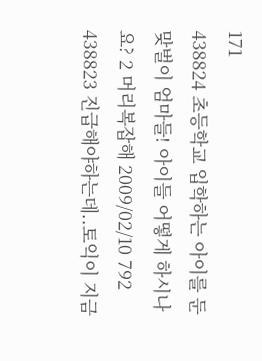171
438824 초등학교 입학하는 아이를 둔 맞벌이 엄마들! 아이들 어떻게 하시나요? 2 머리복잡해 2009/02/10 792
438823 진급해야하는데..토익이 지금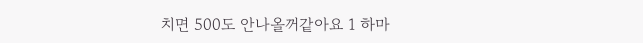치면 500도 안나올꺼같아요 1 하마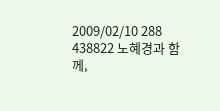2009/02/10 288
438822 노혜경과 함께,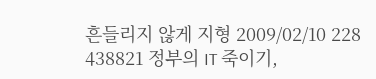흔들리지 않게 지형 2009/02/10 228
438821 정부의 IT 죽이기,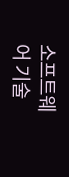소프트웨어 기술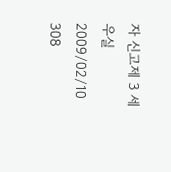자 신고제 3 세우실 2009/02/10 308